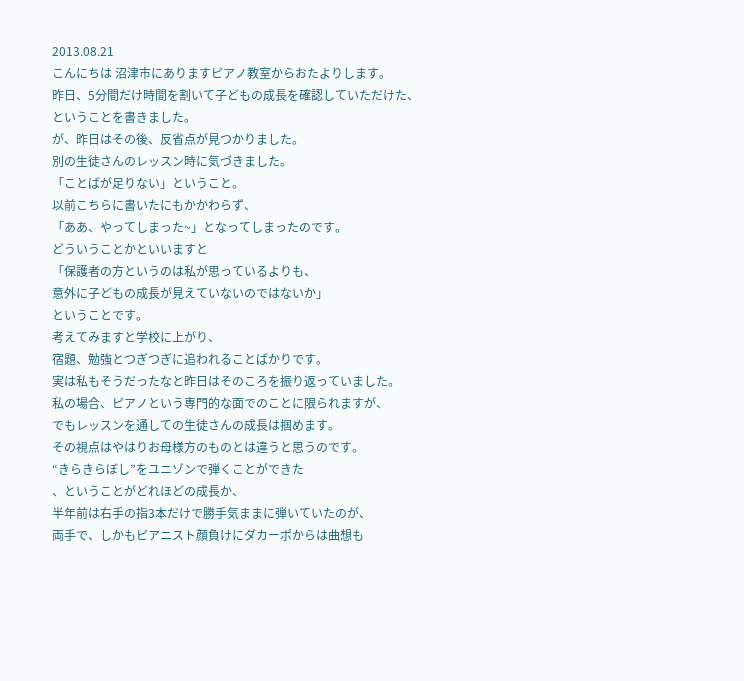2013.08.21
こんにちは 沼津市にありますピアノ教室からおたよりします。
昨日、5分間だけ時間を割いて子どもの成長を確認していただけた、
ということを書きました。
が、昨日はその後、反省点が見つかりました。
別の生徒さんのレッスン時に気づきました。
「ことばが足りない」ということ。
以前こちらに書いたにもかかわらず、
「ああ、やってしまった~」となってしまったのです。
どういうことかといいますと
「保護者の方というのは私が思っているよりも、
意外に子どもの成長が見えていないのではないか」
ということです。
考えてみますと学校に上がり、
宿題、勉強とつぎつぎに追われることばかりです。
実は私もそうだったなと昨日はそのころを振り返っていました。
私の場合、ピアノという専門的な面でのことに限られますが、
でもレッスンを通しての生徒さんの成長は掴めます。
その視点はやはりお母様方のものとは違うと思うのです。
“きらきらぼし”をユニゾンで弾くことができた
、ということがどれほどの成長か、
半年前は右手の指3本だけで勝手気ままに弾いていたのが、
両手で、しかもピアニスト顔負けにダカーポからは曲想も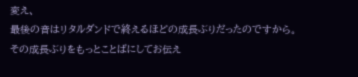変え、
最後の音はリタルダンドで終えるほどの成長ぶりだったのですから。
その成長ぶりをもっとことばにしてお伝え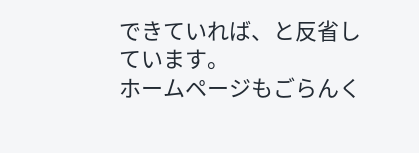できていれば、と反省しています。
ホームページもごらんく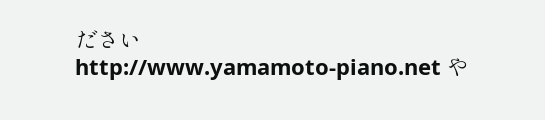ださい
http://www.yamamoto-piano.net や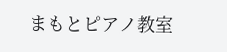まもとピアノ教室